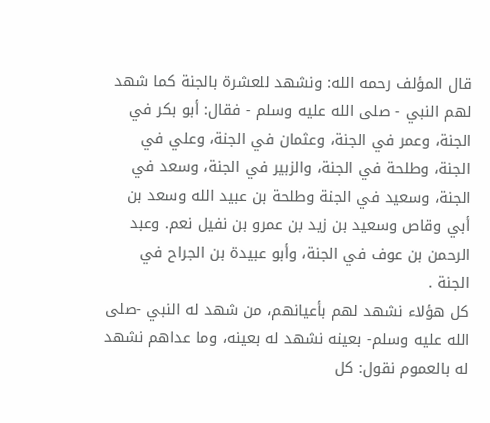قال المؤلف رحمه الله: ونشهد للعشرة بالجنة كما شهد لهم النبي - صلى الله عليه وسلم - فقال: أبو بكر في الجنة، وعمر في الجنة، وعثمان في الجنة، وعلي في الجنة، وطلحة في الجنة، والزبير في الجنة، وسعد في الجنة، وسعيد في الجنة وطلحة بن عبيد الله وسعد بن أبي وقاص وسعيد بن زيد بن عمرو بن نفيل نعم. وعبد الرحمن بن عوف في الجنة، وأبو عبيدة بن الجراح في الجنة .
كل هؤلاء نشهد لهم بأعيانهم، من شهد له النبي -صلى الله عليه وسلم- بعينه نشهد له بعينه، وما عداهم نشهد له بالعموم نقول: كل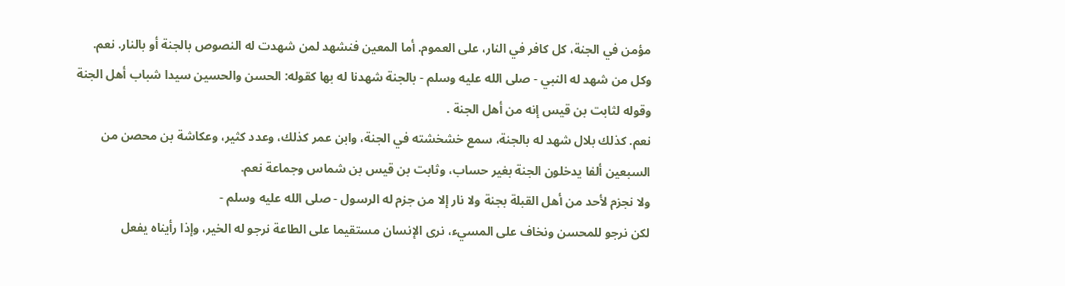مؤمن في الجنة، كل كافر في النار، على العموم. أما المعين فنشهد لمن شهدت له النصوص بالجنة أو بالنار. نعم.
وكل من شهد له النبي - صلى الله عليه وسلم - بالجنة شهدنا له بها كقوله: الحسن والحسين سيدا شباب أهل الجنة وقوله لثابت بن قيس إنه من أهل الجنة .
نعم. كذلك بلال شهد له بالجنة، سمع خشخشته في الجنة، وابن عمر كذلك، وعدد كثير، وعكاشة بن محصن من السبعين ألفا يدخلون الجنة بغير حساب، وثابت بن قيس بن شماس وجماعة نعم.
ولا نجزم لأحد من أهل القبلة بجنة ولا نار إلا من جزم له الرسول - صلى الله عليه وسلم -
لكن نرجو للمحسن ونخاف على المسيء، نرى الإنسان مستقيما على الطاعة نرجو له الخير، وإذا رأيناه يفعل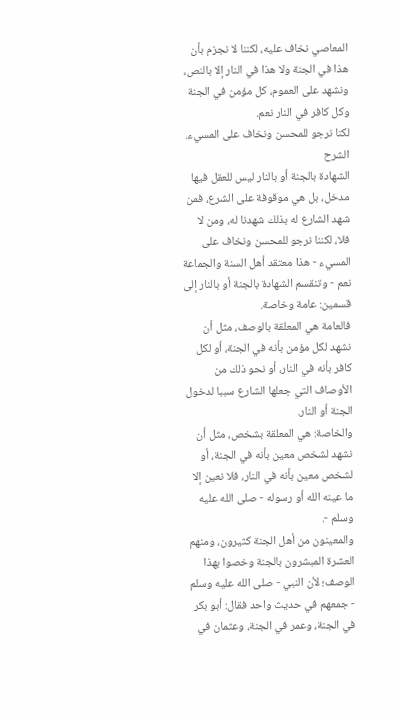المعاصي نخاف عليه، لكننا لا نجزم بأن هذا في الجنة ولا هذا في النار إلا بالنص، ونشهد على العموم، كل مؤمن في الجنة وكل كافر في النار نعم.
لكنا نرجو للمحسن ونخاف على المسيء.
الشرح
الشهادة بالجنة أو بالنار ليس للعقل فيها مدخل، بل هي موقوفة على الشرع، فمن شهد الشارع له بذلك شهدنا له، ومن لا فلا، لكننا نرجو للمحسن ونخاف على المسيء - هذا معتقد أهل السنة والجماعة نعم - وتنقسم الشهادة بالجنة أو بالنار إلى قسمين: عامة وخاصة.
فالعامة هي المعلقة بالوصف، مثل أن نشهد لكل مؤمن بأنه في الجنة، أو لكل كافر بأنه في النار، أو نحو ذلك من الأوصاف التي جعلها الشارع سببا لدخول الجنة أو النار.
والخاصة: هي المعلقة بشخص، مثل أن نشهد لشخص معين بأنه في الجنة، أو لشخص معين بأنه في النار، فلا نعين إلا ما عينه الله أو رسوله - صلى الله عليه وسلم -.
والمعينون من أهل الجنة كثيرون، ومنهم العشرة المبشرون بالجنة وخصوا بهذا الوصف؛ لأن النبي - صلى الله عليه وسلم - جمعهم في حديث واحد فقال: أبو بكر في الجنة، وعمر في الجنة، وعثمان في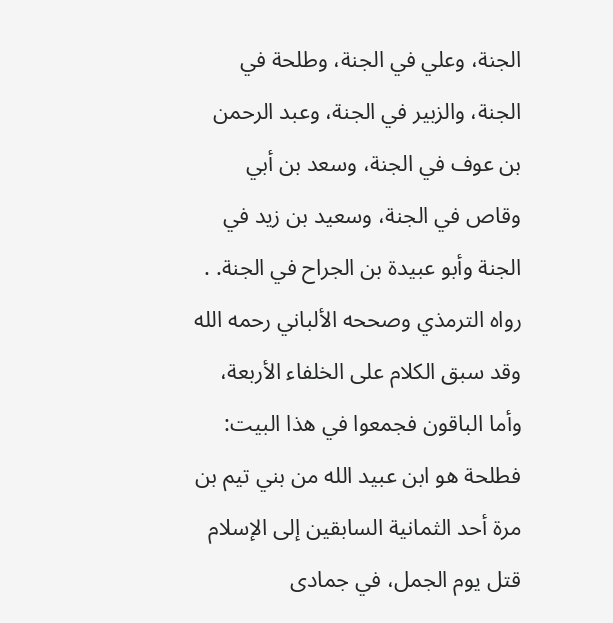الجنة، وعلي في الجنة، وطلحة في الجنة، والزبير في الجنة، وعبد الرحمن بن عوف في الجنة، وسعد بن أبي وقاص في الجنة، وسعيد بن زيد في الجنة وأبو عبيدة بن الجراح في الجنة. . رواه الترمذي وصححه الألباني رحمه الله
وقد سبق الكلام على الخلفاء الأربعة، وأما الباقون فجمعوا في هذا البيت:
فطلحة هو ابن عبيد الله من بني تيم بن مرة أحد الثمانية السابقين إلى الإسلام قتل يوم الجمل، في جمادى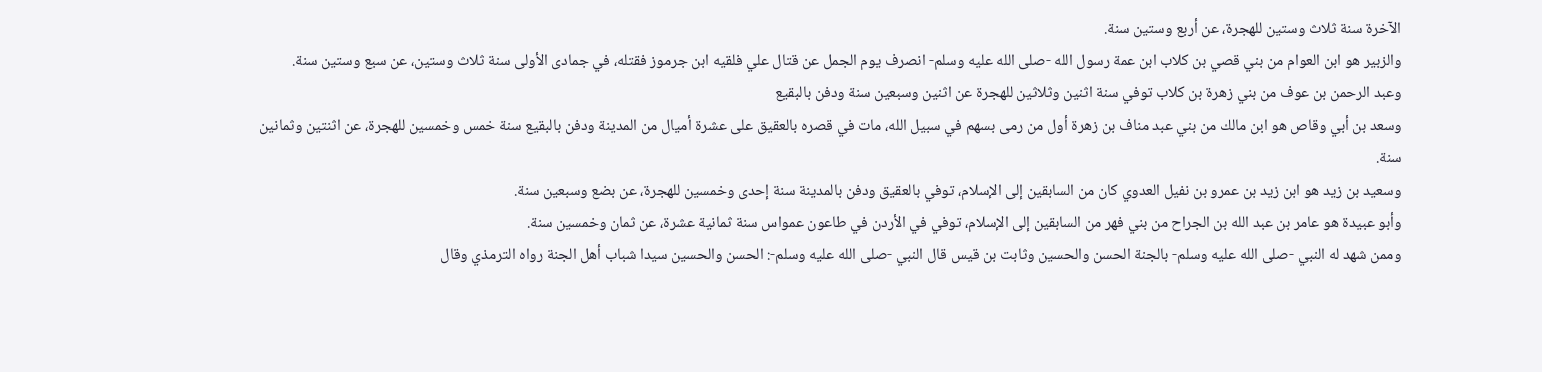الآخرة سنة ثلاث وستين للهجرة، عن أربع وستين سنة.
والزبير هو ابن العوام من بني قصي بن كلاب ابن عمة رسول الله -صلى الله عليه وسلم- انصرف يوم الجمل عن قتال علي فلقيه ابن جرموز فقتله، في جمادى الأولى سنة ثلاث وستين، عن سبع وستين سنة.
وعبد الرحمن بن عوف من بني زهرة بن كلاب توفي سنة اثنين وثلاثين للهجرة عن اثنين وسبعين سنة ودفن بالبقيع
وسعد بن أبي وقاص هو ابن مالك من بني عبد مناف بن زهرة أول من رمى بسهم في سبيل الله، مات في قصره بالعقيق على عشرة أميال من المدينة ودفن بالبقيع سنة خمس وخمسين للهجرة، عن اثنتين وثمانين سنة.
وسعيد بن زيد هو ابن زيد بن عمرو بن نفيل العدوي كان من السابقين إلى الإسلام، توفي بالعقيق ودفن بالمدينة سنة إحدى وخمسين للهجرة، عن بضع وسبعين سنة.
وأبو عبيدة هو عامر بن عبد الله بن الجراح من بني فهر من السابقين إلى الإسلام، توفي في الأردن في طاعون عمواس سنة ثمانية عشرة، عن ثمان وخمسين سنة.
وممن شهد له النبي -صلى الله عليه وسلم- بالجنة الحسن والحسين وثابت بن قيس قال النبي -صلى الله عليه وسلم-: الحسن والحسين سيدا شباب أهل الجنة رواه الترمذي وقال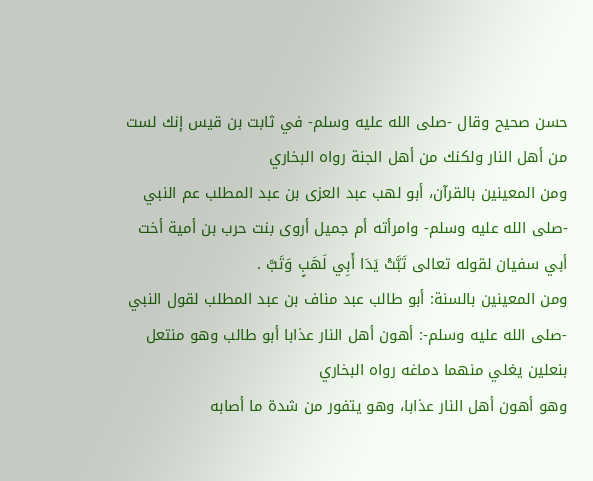حسن صحيح وقال -صلى الله عليه وسلم- في ثابت بن قيس إنك لست من أهل النار ولكنك من أهل الجنة رواه البخاري
ومن المعينين بالقرآن، أبو لهب عبد العزى بن عبد المطلب عم النبي -صلى الله عليه وسلم- وامرأته أم جميل أروى بنت حرب بن أمية أخت أبي سفيان لقوله تعالى تَبَّتْ يَدَا أَبِي لَهَبٍ وَتَبَّ .
ومن المعينين بالسنة: أبو طالب عبد مناف بن عبد المطلب لقول النبي -صلى الله عليه وسلم-: أهون أهل النار عذابا أبو طالب وهو منتعل بنعلين يغلي منهما دماغه رواه البخاري
وهو أهون أهل النار عذابا، وهو يتفور من شدة ما أصابه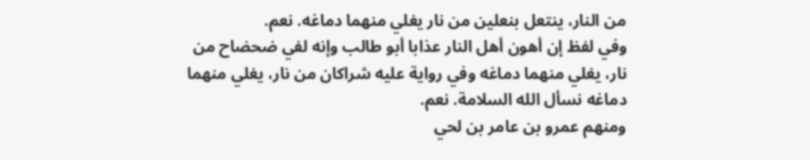من النار، ينتعل بنعلين من نار يغلي منهما دماغه. نعم.
وفي لفظ إن أهون أهل النار عذابا أبو طالب وإنه لفي ضحضاح من نار، يغلي منهما دماغه وفي رواية عليه شراكان من نار، يغلي منهما دماغه نسأل الله السلامة. نعم.
ومنهم عمرو بن عامر بن لحي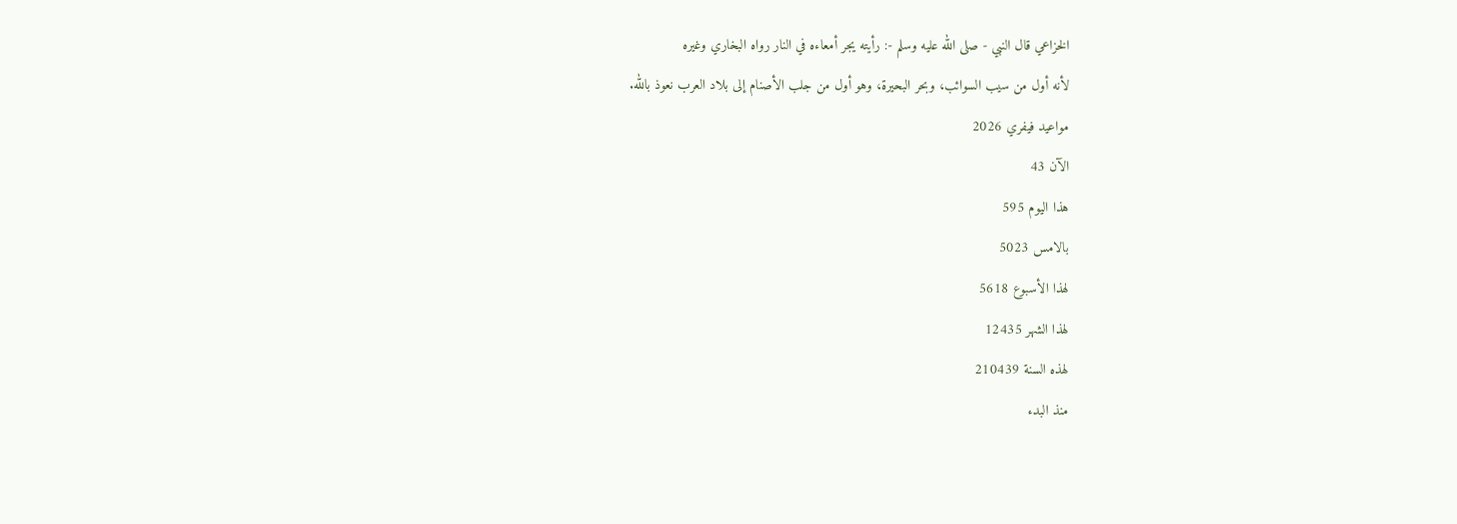الخزاعي قال النبي - صلى الله عليه وسلم -: رأيته يجر أمعاءه في النار رواه البخاري وغيره
لأنه أول من سيب السوائب، وبحر البحيرة، وهو أول من جلب الأصنام إلى بلاد العرب نعوذ بالله.
مواعيد فيفري 2026
الآن 43
هذا اليوم 595
بالامس 5023
لهذا الأسبوع 5618
لهذا الشهر 12435
لهذه السنة 210439
منذ البدء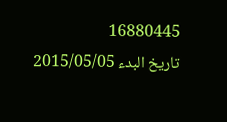16880445
تاريخ البدء 2015/05/05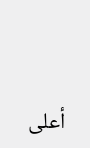أعلى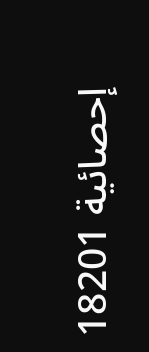إحصائية 18201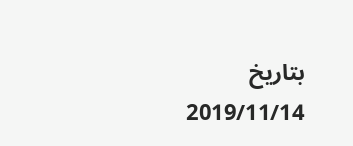بتاريخ 2019/11/14